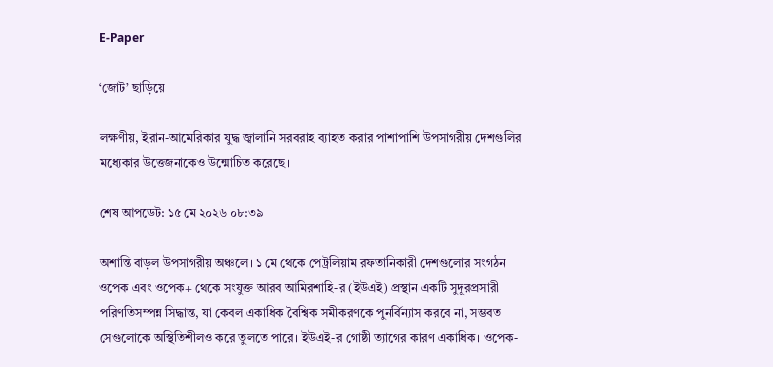E-Paper

‘জোট’ ছাড়িয়ে

লক্ষণীয়, ইরান-আমেরিকার যুদ্ধ জ্বালানি সরবরাহ ব্যাহত করার পাশাপাশি উপসাগরীয় দেশগুলির মধ্যেকার উত্তেজনাকেও উন্মোচিত করেছে।

শেষ আপডেট: ১৫ মে ২০২৬ ০৮:৩৯

অশান্তি বাড়ল উপসাগরীয় অঞ্চলে। ১ মে থেকে পেট্রলিয়াম রফতানিকারী দেশগুলোর সংগঠন ওপেক এবং ওপেক+ থেকে সংযুক্ত আরব আমিরশাহি-র (ইউএই) প্রস্থান একটি সুদূরপ্রসারী পরিণতিসম্পন্ন সিদ্ধান্ত, যা কেবল একাধিক বৈশ্বিক সমীকরণকে পুনর্বিন্যাস করবে না, সম্ভবত সেগুলোকে অস্থিতিশীলও করে তুলতে পারে। ইউএই-র গোষ্ঠী ত্যাগের কারণ একাধিক। ওপেক-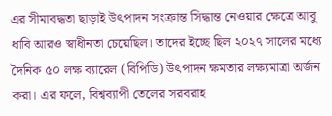এর সীমাবদ্ধতা ছাড়াই উৎপাদন সংক্রান্ত সিদ্ধান্ত নেওয়ার ক্ষেত্রে আবু ধাবি আরও স্বাধীনতা চেয়েছিল। তাদের ইচ্ছে ছিল ২০২৭ সালের মধ্যে দৈনিক ৫০ লক্ষ ব্যারেল (বিপিডি) উৎপাদন ক্ষমতার লক্ষ্যমাত্রা অর্জন করা। এর ফলে, বিশ্বব্যাপী তেলের সরবরাহ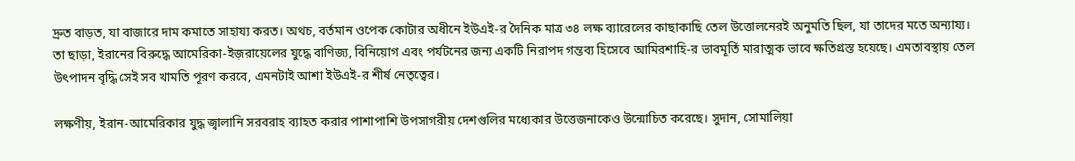দ্রুত বাড়ত, যা বাজারে দাম কমাতে সাহায্য করত। অথচ, বর্তমান ওপেক কোটার অধীনে ইউএই-র দৈনিক মাত্র ৩৪ লক্ষ ব্যারেলের কাছাকাছি তেল উত্তোলনেরই অনুমতি ছিল, যা তাদের মতে অন্যায্য। তা ছাড়া, ইরানের বিরুদ্ধে আমেরিকা-ইজ়রায়েলের যুদ্ধে বাণিজ্য, বিনিয়োগ এবং পর্যটনের জন্য একটি নিরাপদ গন্তব্য হিসেবে আমিরশাহি-র ভাবমূর্তি মারাত্মক ভাবে ক্ষতিগ্রস্ত হয়েছে। এমতাবস্থায় তেল উৎপাদন বৃদ্ধি সেই সব খামতি পূরণ করবে, এমনটাই আশা ইউএই-র শীর্ষ নেতৃত্বের।

লক্ষণীয়, ইরান-আমেরিকার যুদ্ধ জ্বালানি সরবরাহ ব্যাহত করার পাশাপাশি উপসাগরীয় দেশগুলির মধ্যেকার উত্তেজনাকেও উন্মোচিত করেছে। সুদান, সোমালিয়া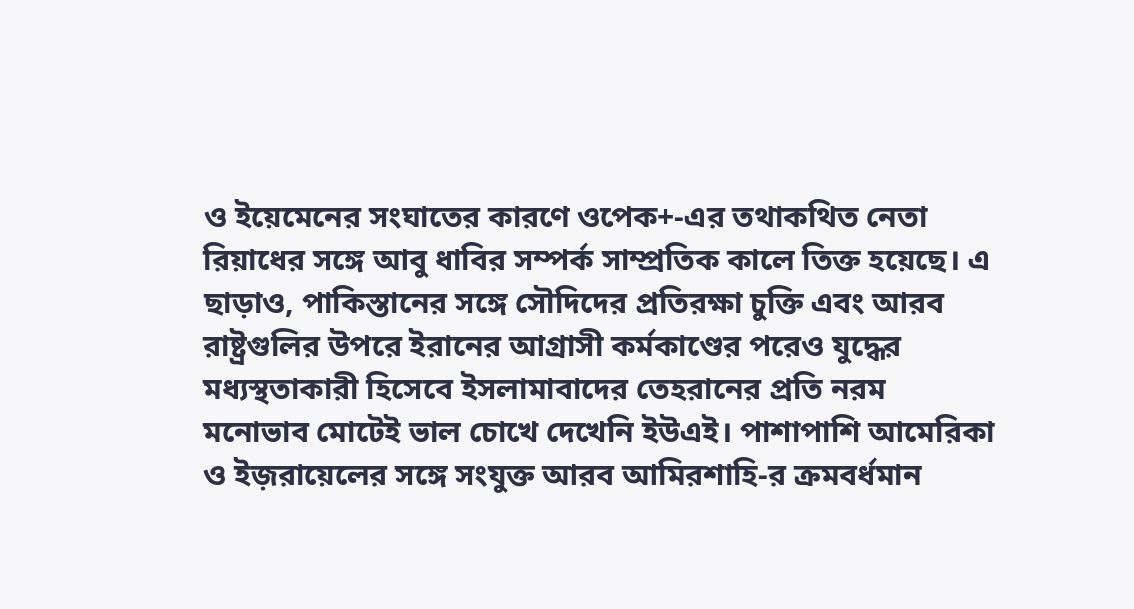ও ইয়েমেনের সংঘাতের কারণে ওপেক+-এর তথাকথিত নেতা রিয়াধের সঙ্গে আবু ধাবির সম্পর্ক সাম্প্রতিক কালে তিক্ত হয়েছে। এ ছাড়াও, পাকিস্তানের সঙ্গে সৌদিদের প্রতিরক্ষা চুক্তি এবং আরব রাষ্ট্রগুলির উপরে ইরানের আগ্রাসী কর্মকাণ্ডের পরেও যুদ্ধের মধ্যস্থতাকারী হিসেবে ইসলামাবাদের তেহরানের প্রতি নরম মনোভাব মোটেই ভাল চোখে দেখেনি ইউএই। পাশাপাশি আমেরিকা ও ইজ়রায়েলের সঙ্গে সংযুক্ত আরব আমিরশাহি-র ক্রমবর্ধমান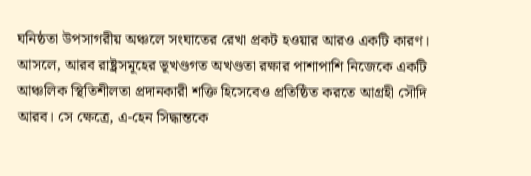ঘনিষ্ঠতা উপসাগরীয় অঞ্চলে সংঘাতের রেখা প্রকট হওয়ার আরও একটি কারণ। আসলে, আরব রাষ্ট্রসমূহের ভূখণ্ডগত অখণ্ডতা রক্ষার পাশাপাশি নিজেকে একটি আঞ্চলিক স্থিতিশীলতা প্রদানকারী শক্তি হিসেবেও প্রতিষ্ঠিত করতে আগ্রহী সৌদি আরব। সে ক্ষেত্রে, এ-হেন সিদ্ধান্তকে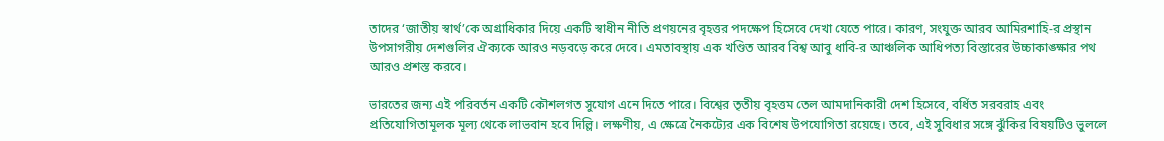তাদের ‘জাতীয় স্বার্থ’কে অগ্রাধিকার দিয়ে একটি স্বাধীন নীতি প্রণয়নের বৃহত্তর পদক্ষেপ হিসেবে দেখা যেতে পারে। কারণ, সংযুক্ত আরব আমিরশাহি-র প্রস্থান উপসাগরীয় দেশগুলির ঐক্যকে আরও নড়বড়ে করে দেবে। এমতাবস্থায় এক খণ্ডিত আরব বিশ্ব আবু ধাবি-র আঞ্চলিক আধিপত্য বিস্তারের উচ্চাকাঙ্ক্ষার পথ আরও প্রশস্ত করবে।

ভারতের জন্য এই পরিবর্তন একটি কৌশলগত সুযোগ এনে দিতে পারে। বিশ্বের তৃতীয় বৃহত্তম তেল আমদানিকারী দেশ হিসেবে, বর্ধিত সরবরাহ এবং প্রতিযোগিতামূলক মূল্য থেকে লাভবান হবে দিল্লি। লক্ষণীয়, এ ক্ষেত্রে নৈকট্যের এক বিশেষ উপযোগিতা রয়েছে। তবে, এই সুবিধার সঙ্গে ঝুঁকির বিষয়টিও ভুললে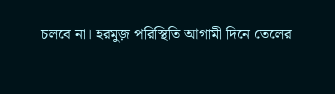চলবে না। হরমুজ় পরিস্থিতি আগামী দিনে তেলের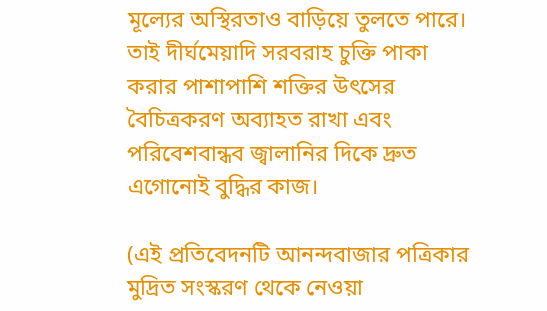মূল্যের অস্থিরতাও বাড়িয়ে তুলতে পারে। তাই দীর্ঘমেয়াদি সরবরাহ চুক্তি পাকা করার পাশাপাশি শক্তির উৎসের বৈচিত্রকরণ অব্যাহত রাখা এবং পরিবেশবান্ধব জ্বালানির দিকে দ্রুত এগোনোই বুদ্ধির কাজ।

(এই প্রতিবেদনটি আনন্দবাজার পত্রিকার মুদ্রিত সংস্করণ থেকে নেওয়া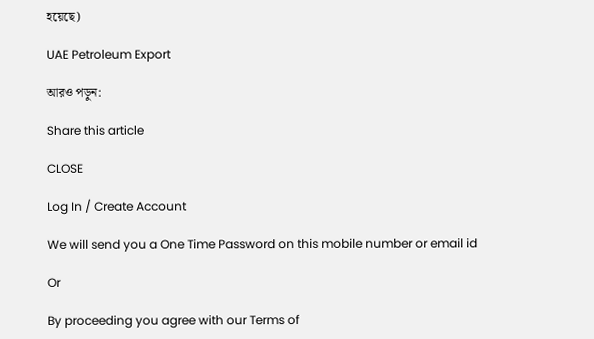হয়েছে)

UAE Petroleum Export

আরও পড়ুন:

Share this article

CLOSE

Log In / Create Account

We will send you a One Time Password on this mobile number or email id

Or

By proceeding you agree with our Terms of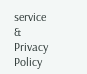service & Privacy Policy